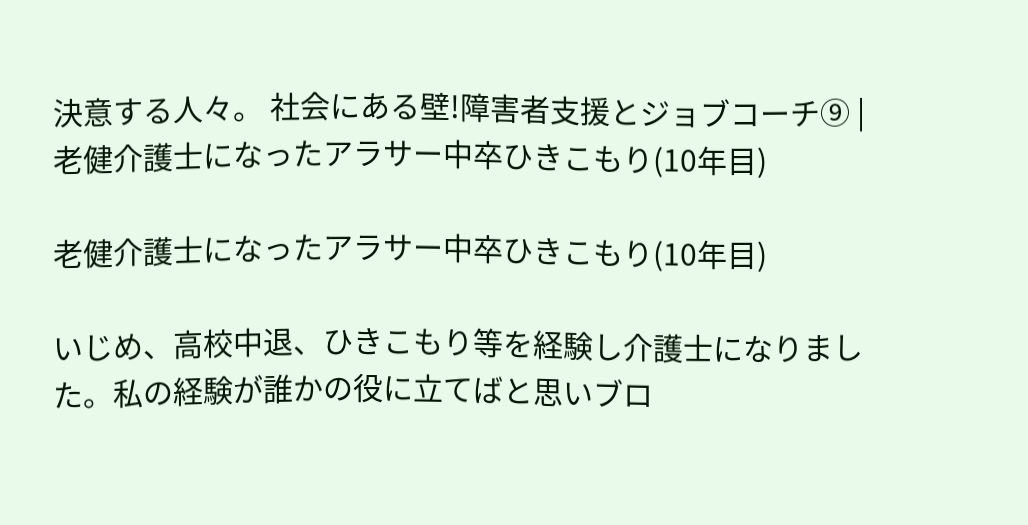決意する人々。 社会にある壁!障害者支援とジョブコーチ⑨ | 老健介護士になったアラサー中卒ひきこもり(10年目)

老健介護士になったアラサー中卒ひきこもり(10年目)

いじめ、高校中退、ひきこもり等を経験し介護士になりました。私の経験が誰かの役に立てばと思いブロ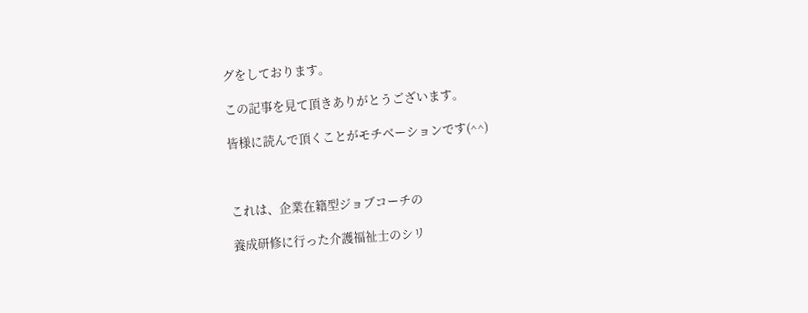グをしております。

この記事を見て頂きありがとうございます。

皆様に読んで頂くことがモチベーションです(^^)



これは、企業在籍型ジョブコーチの

養成研修に行った介護福祉士のシリ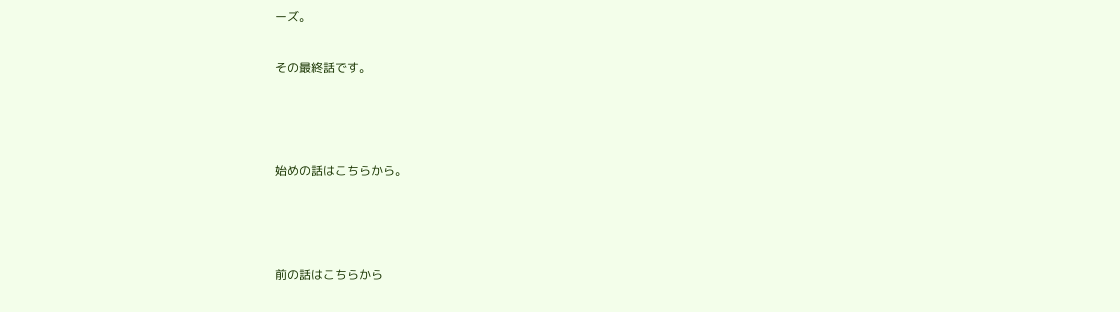ーズ。

その最終話です。



始めの話はこちらから。



前の話はこちらから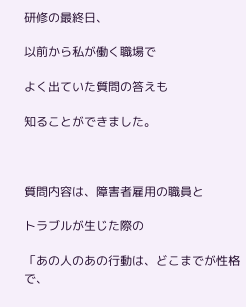研修の最終日、

以前から私が働く職場で

よく出ていた質問の答えも

知ることができました。



質問内容は、障害者雇用の職員と

トラブルが生じた際の

「あの人のあの行動は、どこまでが性格で、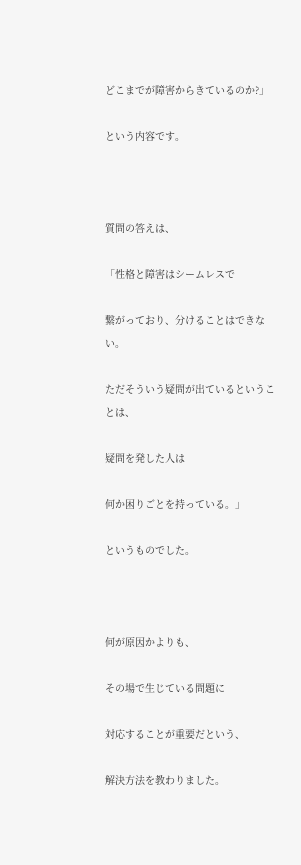どこまでが障害からきているのか?」

という内容です。



質問の答えは、

「性格と障害はシームレスで

繋がっており、分けることはできない。

ただそういう疑問が出ているということは、

疑問を発した人は

何か困りごとを持っている。」

というものでした。



何が原因かよりも、

その場で生じている問題に

対応することが重要だという、

解決方法を教わりました。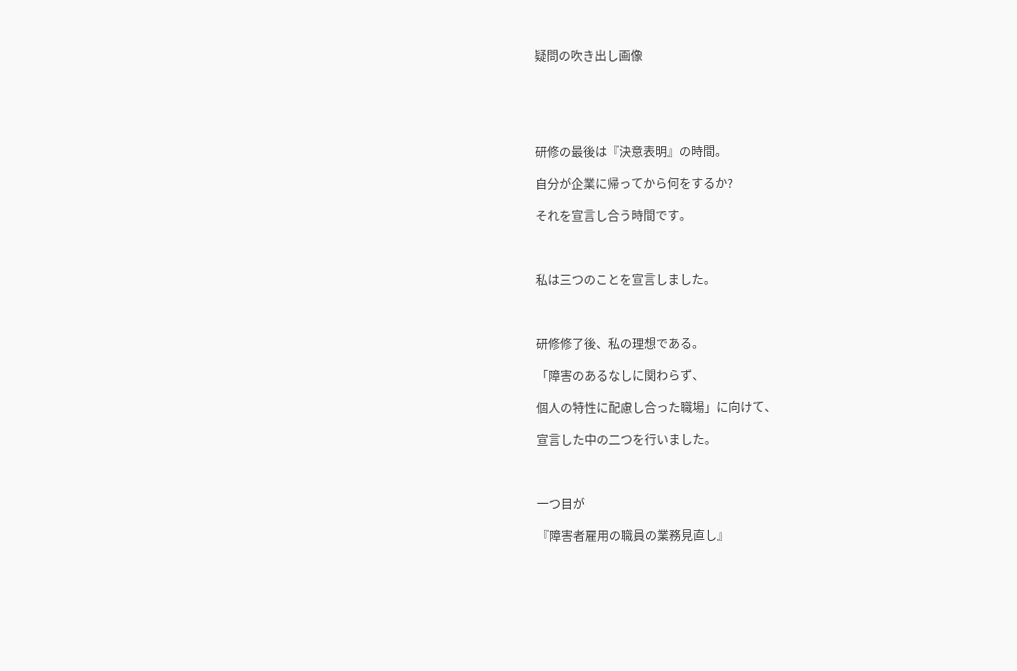疑問の吹き出し画像





研修の最後は『決意表明』の時間。

自分が企業に帰ってから何をするか?

それを宣言し合う時間です。



私は三つのことを宣言しました。



研修修了後、私の理想である。

「障害のあるなしに関わらず、

個人の特性に配慮し合った職場」に向けて、

宣言した中の二つを行いました。



一つ目が

『障害者雇用の職員の業務見直し』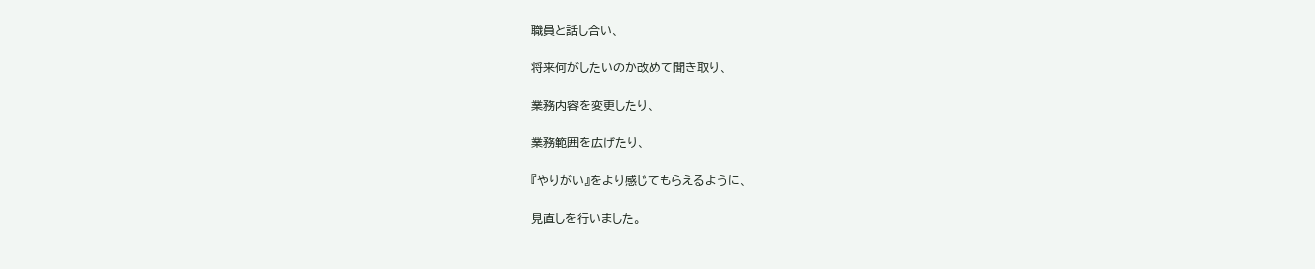職員と話し合い、

将来何がしたいのか改めて聞き取り、

業務内容を変更したり、

業務範囲を広げたり、

『やりがい』をより感じてもらえるように、

見直しを行いました。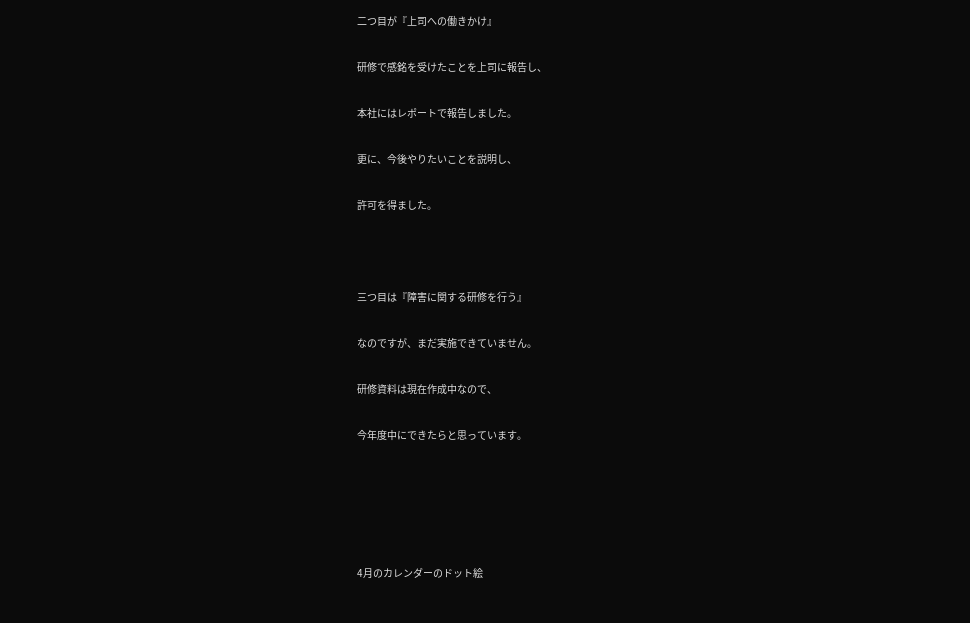二つ目が『上司への働きかけ』

研修で感銘を受けたことを上司に報告し、

本社にはレポートで報告しました。

更に、今後やりたいことを説明し、

許可を得ました。



三つ目は『障害に関する研修を行う』

なのですが、まだ実施できていません。

研修資料は現在作成中なので、

今年度中にできたらと思っています。





4月のカレンダーのドット絵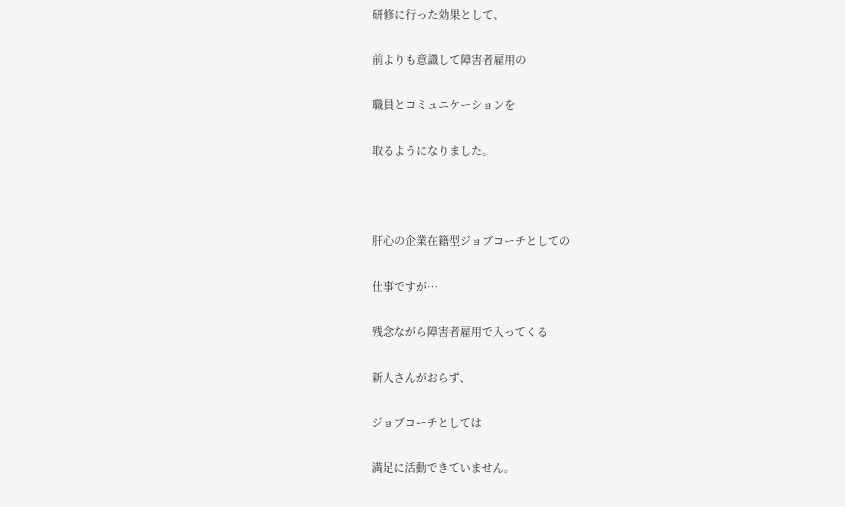研修に行った効果として、

前よりも意識して障害者雇用の

職員とコミュニケーションを

取るようになりました。



肝心の企業在籍型ジョブコーチとしての

仕事ですが…

残念ながら障害者雇用で入ってくる

新人さんがおらず、

ジョブコーチとしては

満足に活動できていません。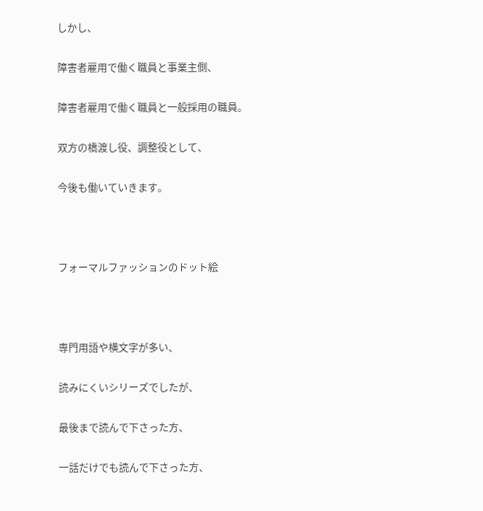しかし、

障害者雇用で働く職員と事業主側、

障害者雇用で働く職員と一般採用の職員。

双方の橋渡し役、調整役として、

今後も働いていきます。



フォーマルファッションのドット絵



専門用語や横文字が多い、

読みにくいシリーズでしたが、

最後まで読んで下さった方、

一話だけでも読んで下さった方、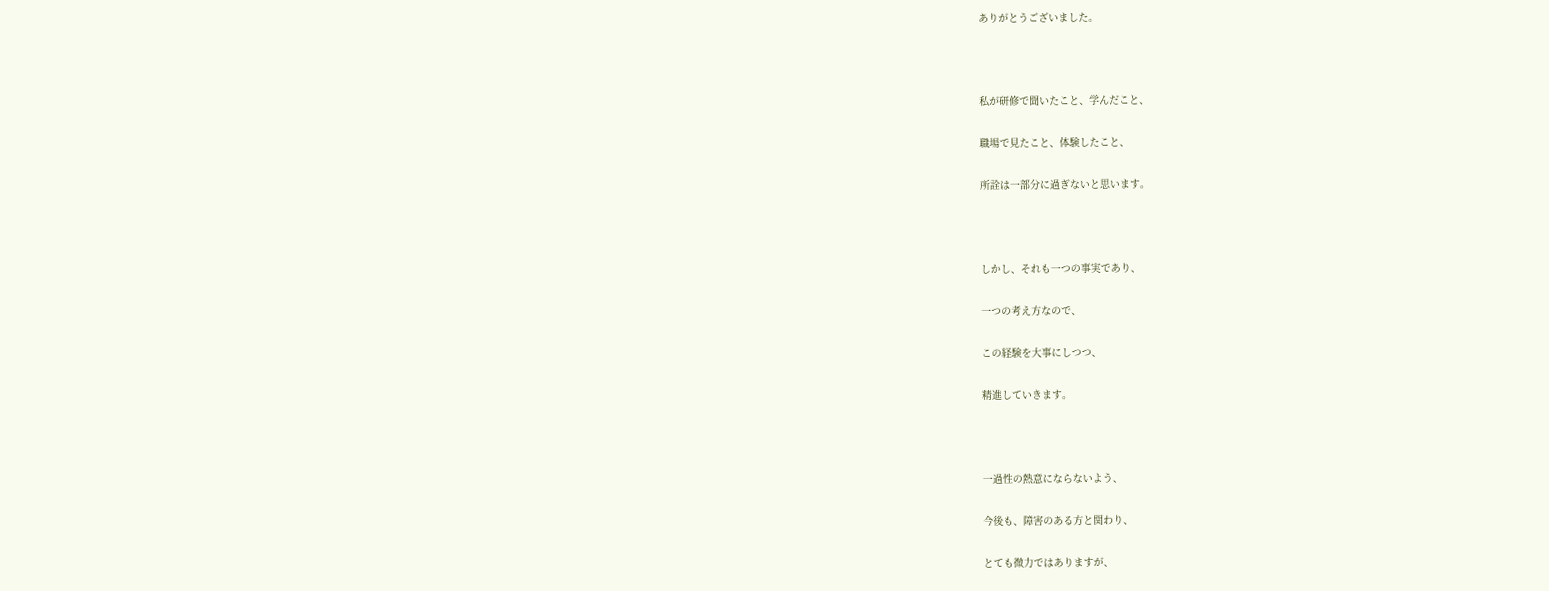ありがとうございました。



私が研修で聞いたこと、学んだこと、

職場で見たこと、体験したこと、

所詮は一部分に過ぎないと思います。



しかし、それも一つの事実であり、

一つの考え方なので、

この経験を大事にしつつ、

精進していきます。



一過性の熱意にならないよう、

今後も、障害のある方と関わり、

とても微力ではありますが、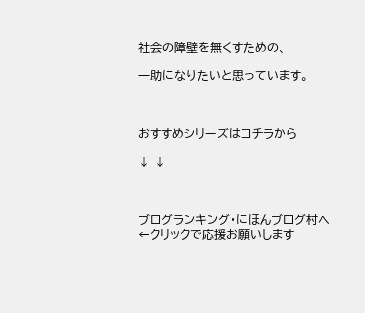社会の障壁を無くすための、

一助になりたいと思っています。



おすすめシリーズはコチラから

↓ ↓



ブログランキング・にほんブログ村へ←クリックで応援お願いします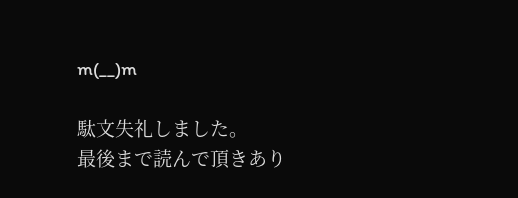m(__)m

駄文失礼しました。
最後まで読んで頂きあり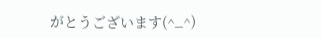がとうございます(^_^)